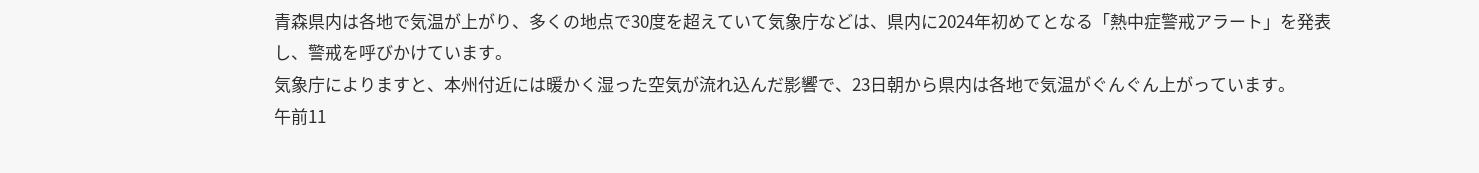青森県内は各地で気温が上がり、多くの地点で30度を超えていて気象庁などは、県内に2024年初めてとなる「熱中症警戒アラート」を発表し、警戒を呼びかけています。
気象庁によりますと、本州付近には暖かく湿った空気が流れ込んだ影響で、23日朝から県内は各地で気温がぐんぐん上がっています。
午前11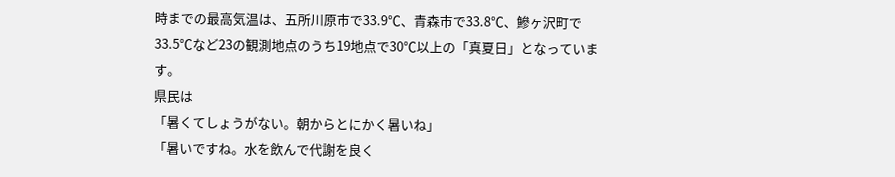時までの最高気温は、五所川原市で33.9℃、青森市で33.8℃、鰺ヶ沢町で33.5℃など23の観測地点のうち19地点で30℃以上の「真夏日」となっています。
県民は
「暑くてしょうがない。朝からとにかく暑いね」
「暑いですね。水を飲んで代謝を良く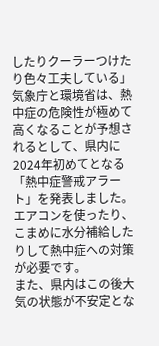したりクーラーつけたり色々工夫している」
気象庁と環境省は、熱中症の危険性が極めて高くなることが予想されるとして、県内に2024年初めてとなる「熱中症警戒アラート」を発表しました。
エアコンを使ったり、こまめに水分補給したりして熱中症への対策が必要です。
また、県内はこの後大気の状態が不安定とな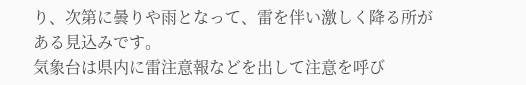り、次第に曇りや雨となって、雷を伴い激しく降る所がある見込みです。
気象台は県内に雷注意報などを出して注意を呼び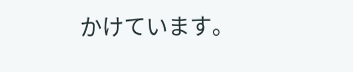かけています。